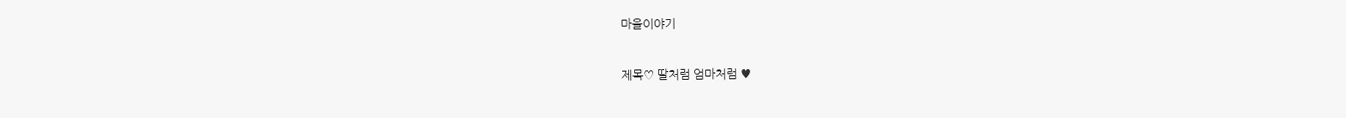마을이야기

제목♡ 딸처럼 엄마처럼 ♥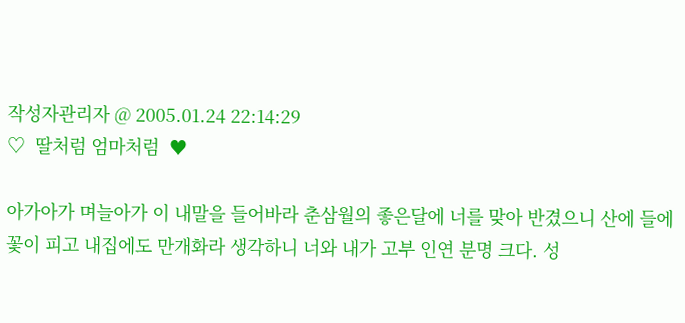작성자관리자 @ 2005.01.24 22:14:29
♡  딸처럼 엄마처럼  ♥

아가아가 며늘아가 이 내말을 들어바라 춘삼월의 좋은달에 너를 맞아 반겼으니 산에 들에 꽃이 피고 내집에도 만개화라 생각하니 너와 내가 고부 인연 분명 크다. 성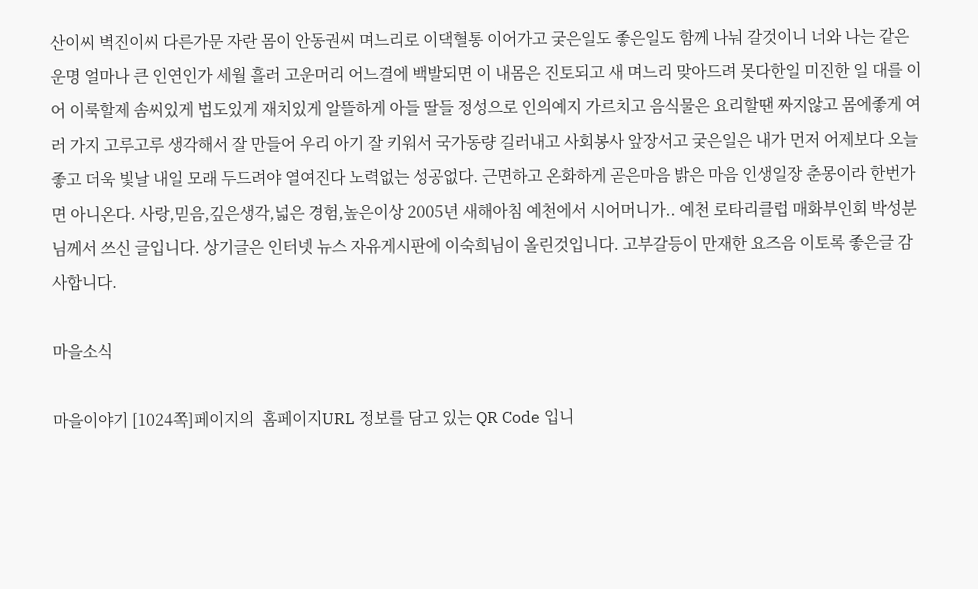산이씨 벽진이씨 다른가문 자란 몸이 안동권씨 며느리로 이댁혈통 이어가고 궂은일도 좋은일도 함께 나눠 갈것이니 너와 나는 같은 운명 얼마나 큰 인연인가 세월 흘러 고운머리 어느결에 백발되면 이 내몸은 진토되고 새 며느리 맞아드려 못다한일 미진한 일 대를 이어 이룩할제 솜씨있게 법도있게 재치있게 알뜰하게 아들 딸들 정성으로 인의예지 가르치고 음식물은 요리할땐 짜지않고 몸에좋게 여러 가지 고루고루 생각해서 잘 만들어 우리 아기 잘 키워서 국가동량 길러내고 사회봉사 앞장서고 궂은일은 내가 먼저 어제보다 오늘좋고 더욱 빛날 내일 모래 두드려야 열여진다 노력없는 성공없다. 근면하고 온화하게 곧은마음 밝은 마음 인생일장 춘몽이라 한번가면 아니온다. 사랑,믿음,깊은생각,넓은 경험,높은이상 2005년 새해아침 예천에서 시어머니가.. 예천 로타리클럽 매화부인회 박성분님께서 쓰신 글입니다. 상기글은 인터넷 뉴스 자유게시판에 이숙희님이 올린것입니다. 고부갈등이 만재한 요즈음 이토록 좋은글 감사합니다.

마을소식

마을이야기 [1024쪽]페이지의  홈페이지URL 정보를 담고 있는 QR Code 입니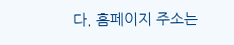다. 홈페이지 주소는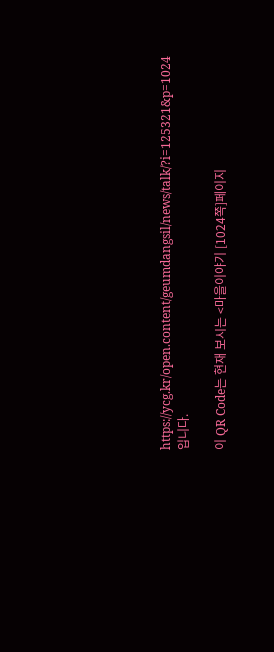https://ycg.kr/open.content/geumdangsil/news/talk/?i=125321&p=1024 입니다.

이 QR Code는 현재 보시는 <마을이야기 [1024쪽]페이지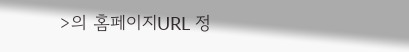>의 홈페이지URL 정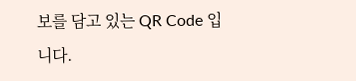보를 담고 있는 QR Code 입니다.